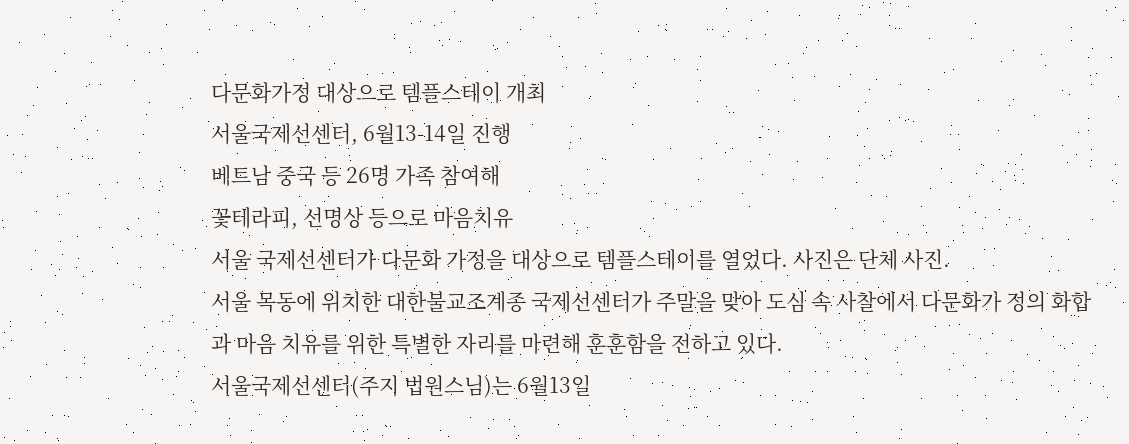다문화가정 대상으로 템플스테이 개최
서울국제선센터, 6월13-14일 진행
베트남 중국 등 26명 가족 참여해
꽃테라피, 선명상 등으로 마음치유
서울 국제선센터가 다문화 가정을 대상으로 템플스테이를 열었다. 사진은 단체 사진.
서울 목동에 위치한 대한불교조계종 국제선센터가 주말을 맞아 도심 속 사찰에서 다문화가 정의 화합과 마음 치유를 위한 특별한 자리를 마련해 훈훈함을 전하고 있다.
서울국제선센터(주지 법원스님)는 6월13일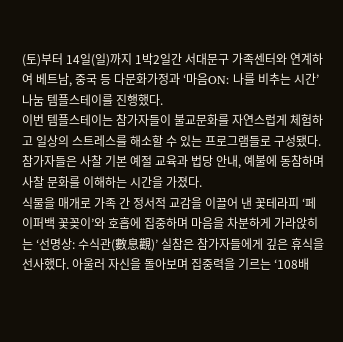(토)부터 14일(일)까지 1박2일간 서대문구 가족센터와 연계하여 베트남, 중국 등 다문화가정과 ‘마음ON: 나를 비추는 시간’ 나눔 템플스테이를 진행했다.
이번 템플스테이는 참가자들이 불교문화를 자연스럽게 체험하고 일상의 스트레스를 해소할 수 있는 프로그램들로 구성됐다. 참가자들은 사찰 기본 예절 교육과 법당 안내, 예불에 동참하며 사찰 문화를 이해하는 시간을 가졌다.
식물을 매개로 가족 간 정서적 교감을 이끌어 낸 꽃테라피 ‘페이퍼백 꽃꽂이’와 호흡에 집중하며 마음을 차분하게 가라앉히는 ‘선명상: 수식관(數息觀)’ 실참은 참가자들에게 깊은 휴식을 선사했다. 아울러 자신을 돌아보며 집중력을 기르는 ‘108배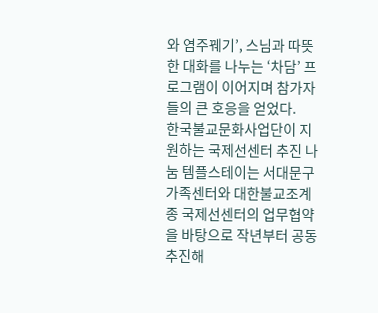와 염주꿰기’, 스님과 따뜻한 대화를 나누는 ‘차담’ 프로그램이 이어지며 참가자들의 큰 호응을 얻었다.
한국불교문화사업단이 지원하는 국제선센터 추진 나눔 템플스테이는 서대문구 가족센터와 대한불교조계종 국제선센터의 업무협약을 바탕으로 작년부터 공동 추진해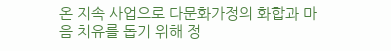온 지속 사업으로 다문화가정의 화합과 마음 치유를 돕기 위해 정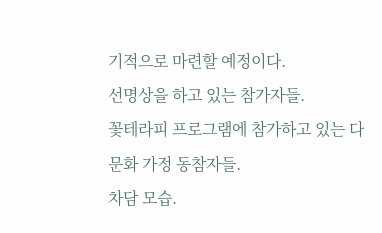기적으로 마련할 예정이다.
선명상을 하고 있는 참가자들.
꽃테라피 프로그램에 참가하고 있는 다문화 가정 동참자들.
차담 모습.